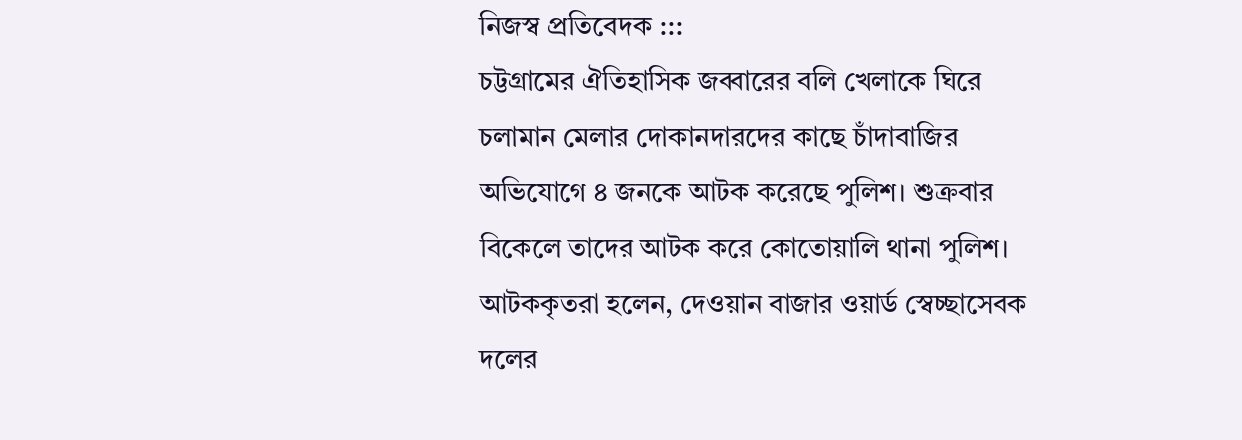নিজস্ব প্রতিবেদক :::
চট্টগ্রামের ঐতিহাসিক জব্বারের বলি খেলাকে ঘিরে চলামান মেলার দোকানদারদের কাছে চাঁদাবাজির অভিযোগে ৪ জনকে আটক করেছে পুলিশ। শুক্রবার বিকেলে তাদের আটক করে কোতোয়ালি থানা পুলিশ।
আটককৃতরা হলেন, দেওয়ান বাজার ওয়ার্ড স্বেচ্ছাসেবক দলের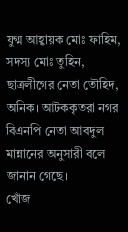যুগ্ম আহ্বায়ক মোঃ ফাহিম, সদস্য মোঃ তুহিন, ছাত্রলীগের নেতা তৌহিদ, অনিক। আটককৃতরা নগর বিএনপি নেতা আবদুল মান্নানের অনুসারী বলে জানান গেছে।
খোঁজ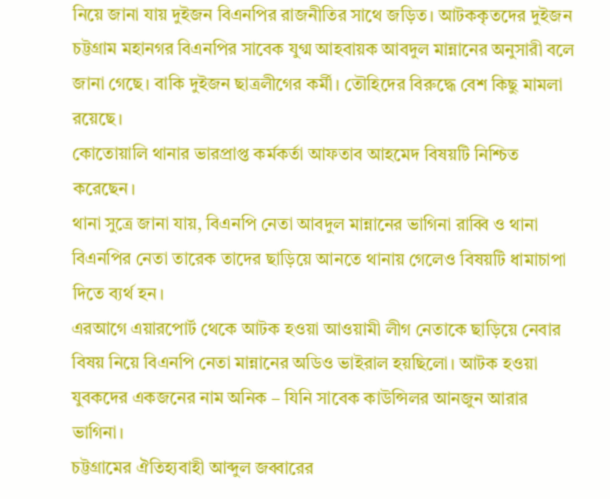নিয়ে জানা যায় দুইজন বিএনপির রাজনীতির সাথে জড়িত। আটককৃতদের দুইজন চট্টগ্রাম মহানগর বিএনপির সাবেক যুগ্ম আহবায়ক আবদুল মান্নানের অনুসারী বলে জানা গেছে। বাকি দুইজন ছাত্রলীগের কর্মী। তৌহিদের বিরুদ্ধে বেশ কিছু মামলা রয়েছে।
কোতোয়ালি থানার ভারপ্রাপ্ত কর্মকর্তা আফতাব আহমেদ বিষয়টি নিশ্চিত করেছেন।
থানা সুত্রে জানা যায়, বিএনপি নেতা আবদুল মান্নানের ভাগিনা রাব্বি ও থানা বিএনপির নেতা তারেক তাদের ছাড়িয়ে আনতে থানায় গেলেও বিষয়টি ধামাচাপা দিতে ব্যর্থ হন।
এরআগে এয়ারপোর্ট থেকে আটক হওয়া আওয়ামী লীগ নেতাকে ছাড়িয়ে নেবার বিষয় নিয়ে বিএনপি নেতা মান্নানের অডিও ভাইরাল হয়ছিলো। আটক হওয়া যুবকদের একজনের নাম অনিক – যিনি সাবেক কাউন্সিলর আনজুন আরার ভাগিনা।
চট্টগ্রামের ঐতিহ্যবাহী আব্দুল জব্বারের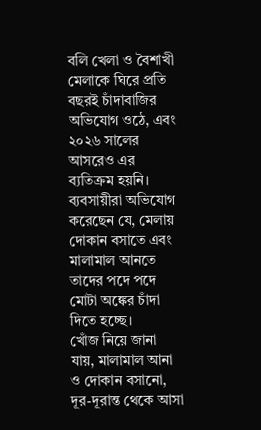বলি খেলা ও বৈশাখী মেলাকে ঘিরে প্রতি বছরই চাঁদাবাজির অভিযোগ ওঠে, এবং ২০২৬ সালের আসরেও এর ব্যতিক্রম হয়নি। ব্যবসায়ীরা অভিযোগ করেছেন যে, মেলায় দোকান বসাতে এবং মালামাল আনতে তাদের পদে পদে মোটা অঙ্কের চাঁদা দিতে হচ্ছে।
খোঁজ নিয়ে জানা যায়, মালামাল আনা ও দোকান বসানো, দূর-দূরান্ত থেকে আসা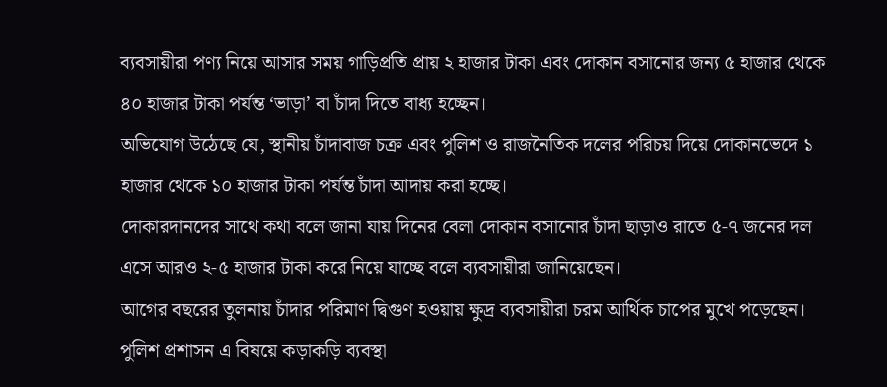ব্যবসায়ীরা পণ্য নিয়ে আসার সময় গাড়িপ্রতি প্রায় ২ হাজার টাকা এবং দোকান বসানোর জন্য ৫ হাজার থেকে ৪০ হাজার টাকা পর্যন্ত ‘ভাড়া’ বা চাঁদা দিতে বাধ্য হচ্ছেন।
অভিযোগ উঠেছে যে, স্থানীয় চাঁদাবাজ চক্র এবং পুলিশ ও রাজনৈতিক দলের পরিচয় দিয়ে দোকানভেদে ১ হাজার থেকে ১০ হাজার টাকা পর্যন্ত চাঁদা আদায় করা হচ্ছে।
দোকারদানদের সাথে কথা বলে জানা যায় দিনের বেলা দোকান বসানোর চাঁদা ছাড়াও রাতে ৫-৭ জনের দল এসে আরও ২-৫ হাজার টাকা করে নিয়ে যাচ্ছে বলে ব্যবসায়ীরা জানিয়েছেন।
আগের বছরের তুলনায় চাঁদার পরিমাণ দ্বিগুণ হওয়ায় ক্ষুদ্র ব্যবসায়ীরা চরম আর্থিক চাপের মুখে পড়েছেন। পুলিশ প্রশাসন এ বিষয়ে কড়াকড়ি ব্যবস্থা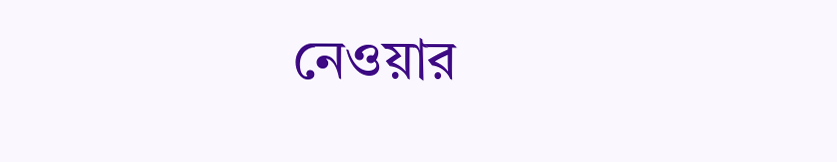নেওয়ার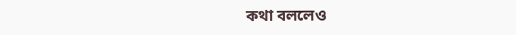কথা বললেও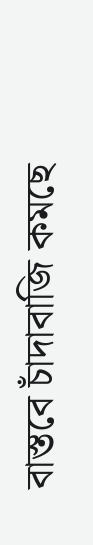বাস্তবে চাঁদাবাজি কমছে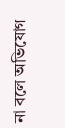না বলে অভিযোগ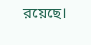রয়েছে।